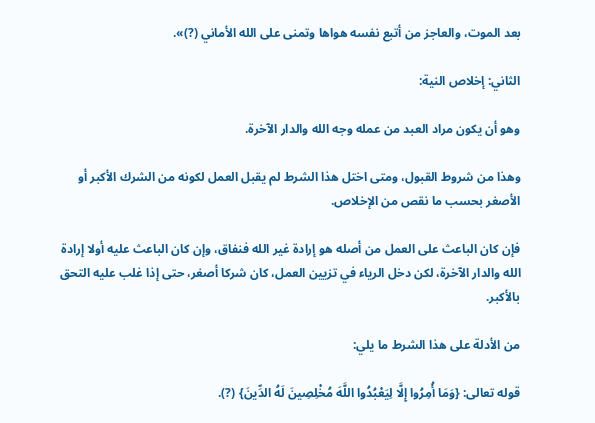بعد الموت، والعاجز من أتبع نفسه هواها وتمنى على الله الأماني (?)».

الثاني: إخلاص النية:

وهو أن يكون مراد العبد من عمله وجه الله والدار الآخرة.

وهذا من شروط القبول، ومتى اختل هذا الشرط لم يقبل العمل لكونه من الشرك الأكبر أو الأصغر بحسب ما نقص من الإخلاص.

فإن كان الباعث على العمل من أصله هو إرادة غير الله فنفاق، وإن كان الباعث عليه أولا إرادة الله والدار الآخرة، لكن دخل الرياء في تزيين العمل، كان شركا أصغر، حتى إذا غلب عليه التحق بالأكبر.

من الأدلة على هذا الشرط ما يلي:

قوله تعالى: {وَمَا أُمِرُوا إِلَّا لِيَعْبُدُوا اللَّهَ مُخْلِصِينَ لَهُ الدِّينَ} (?).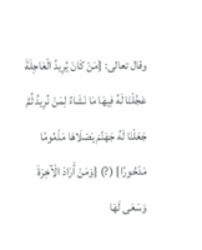وقال تعالى: {مَنْ كَانَ يُرِيدُ الْعَاجِلَةَ عَجَّلْنَا لَهُ فِيهَا مَا نَشَاءُ لِمَنْ نُرِيدُ ثُمَّ جَعَلْنَا لَهُ جَهَنَّمَ يَصْلَاهَا مَذْمُومًا مَدْحُورًا} (?) {وَمَنْ أَرَادَ الْآخِرَةَ وَسَعَى لَهَا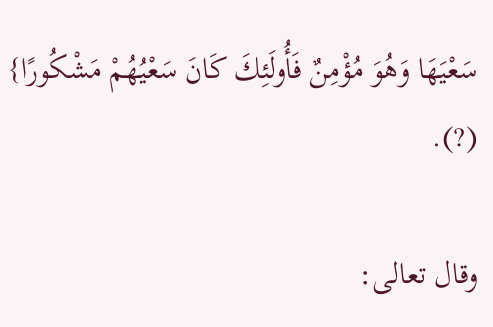سَعْيَهَا وَهُوَ مُؤْمِنٌ فَأُولَئِكَ كَانَ سَعْيُهُمْ مَشْكُورًا} (?).

وقال تعالى: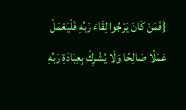{فَمَنْ كَانَ يَرْجُوا لِقَاءَ رَبِّهِ فَلْيَعْمَلْ عَمَلًا صَالِحًا وَلَا يُشْرِكْ بِعِبَادَةِ رَبِّهِ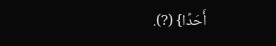أَحَدًا} (?).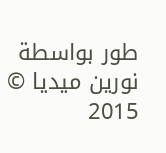طور بواسطة نورين ميديا © 2015